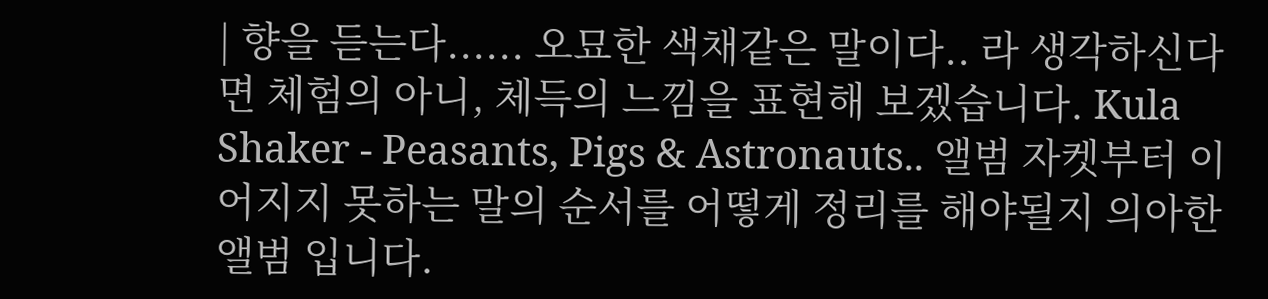| 향을 듣는다...... 오묘한 색채같은 말이다.. 라 생각하신다면 체험의 아니, 체득의 느낌을 표현해 보겠습니다. Kula Shaker - Peasants, Pigs & Astronauts.. 앨범 자켓부터 이어지지 못하는 말의 순서를 어떻게 정리를 해야될지 의아한 앨범 입니다.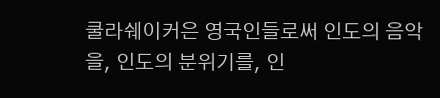쿨라쉐이커은 영국인들로써 인도의 음악을, 인도의 분위기를, 인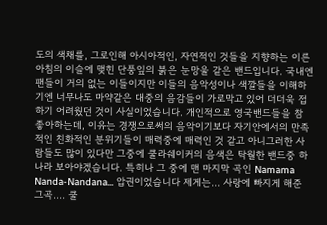도의 색채를, 그로인해 아시아적인, 자연적인 것들을 지향하는 이른아침의 이슬에 맺힌 단풍잎의 붉은 눈망울 같은 밴드입니다. 국내엔 팬들이 거의 없는 이들이지만 이들의 음악성이나 색깔들을 이해하기엔 너무나도 마약같은 대중의 음감들이 가로막고 있어 더더욱 접하기 어려웠던 것이 사실이었습니다. 개인적으로 영국밴드들을 참 좋아하는데, 이유는 경쟁으로써의 음악이기보다 자기안에서의 만족적인 친화적인 분위기들이 매력중에 매력인 것 같고 아니그러한 사람들도 많이 있다만 그중에 쿨라쉐이커의 음색은 탁월한 밴드중 하나라 보아야겠습니다. 특히나 그 중에 맨 마지막 곡인 Namama Nanda-Nandana... 압권이었습니다 제게는... 사랑에 빠지게 해준 그곡.... 쿨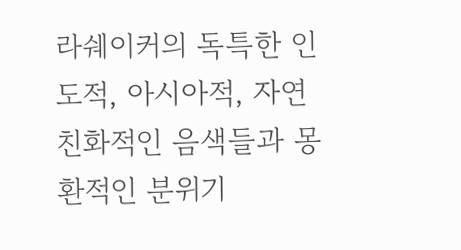라쉐이커의 독특한 인도적, 아시아적, 자연친화적인 음색들과 몽환적인 분위기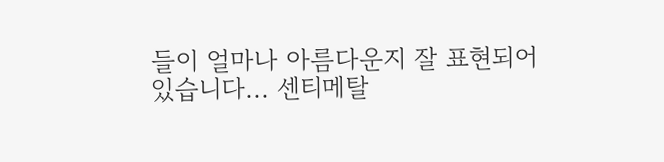들이 얼마나 아름다운지 잘 표현되어 있습니다... 센티메탈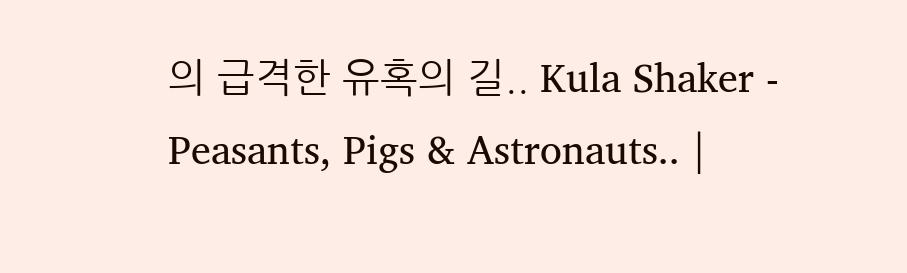의 급격한 유혹의 길.. Kula Shaker - Peasants, Pigs & Astronauts.. |